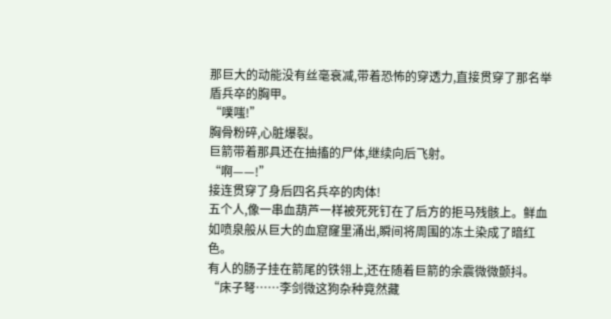那巨大的动能没有丝毫衰减,带着恐怖的穿透力,直接贯穿了那名举盾兵卒的胸甲。
“噗嗤!”
胸骨粉碎,心脏爆裂。
巨箭带着那具还在抽搐的尸体,继续向后飞射。
“啊——!”
接连贯穿了身后四名兵卒的肉体!
五个人,像一串血葫芦一样被死死钉在了后方的拒马残骸上。鲜血如喷泉般从巨大的血窟窿里涌出,瞬间将周围的冻土染成了暗红色。
有人的肠子挂在箭尾的铁翎上,还在随着巨箭的余震微微颤抖。
“床子弩……李剑微这狗杂种竟然藏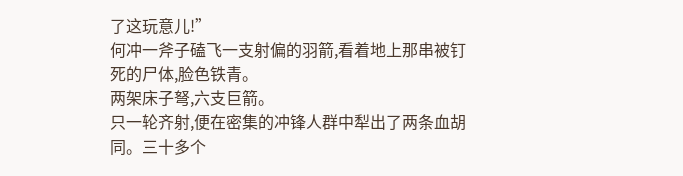了这玩意儿!”
何冲一斧子磕飞一支射偏的羽箭,看着地上那串被钉死的尸体,脸色铁青。
两架床子弩,六支巨箭。
只一轮齐射,便在密集的冲锋人群中犁出了两条血胡同。三十多个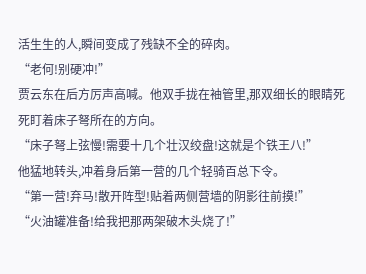活生生的人,瞬间变成了残缺不全的碎肉。
“老何!别硬冲!”
贾云东在后方厉声高喊。他双手拢在袖管里,那双细长的眼睛死死盯着床子弩所在的方向。
“床子弩上弦慢!需要十几个壮汉绞盘!这就是个铁王八!”
他猛地转头,冲着身后第一营的几个轻骑百总下令。
“第一营!弃马!散开阵型!贴着两侧营墙的阴影往前摸!”
“火油罐准备!给我把那两架破木头烧了!”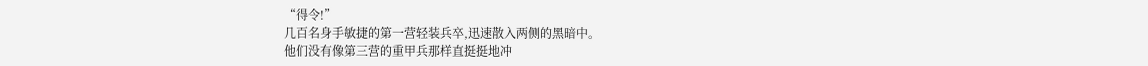“得令!”
几百名身手敏捷的第一营轻装兵卒,迅速散入两侧的黑暗中。
他们没有像第三营的重甲兵那样直挺挺地冲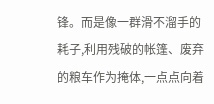锋。而是像一群滑不溜手的耗子,利用残破的帐篷、废弃的粮车作为掩体,一点点向着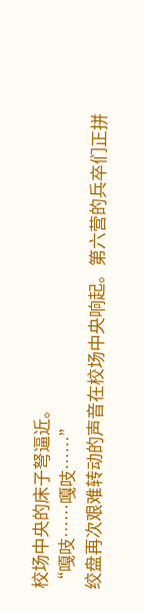校场中央的床子弩逼近。
“嘎吱……嘎吱……”
绞盘再次艰难转动的声音在校场中央响起。第六营的兵卒们正拼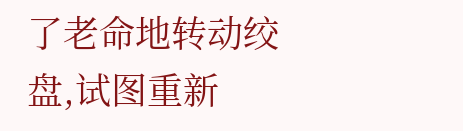了老命地转动绞盘,试图重新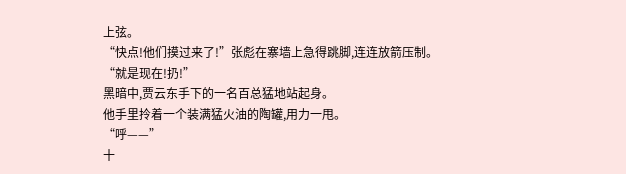上弦。
“快点!他们摸过来了!”张彪在寨墙上急得跳脚,连连放箭压制。
“就是现在!扔!”
黑暗中,贾云东手下的一名百总猛地站起身。
他手里拎着一个装满猛火油的陶罐,用力一甩。
“呼——”
十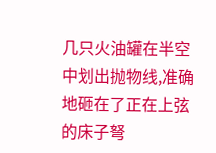几只火油罐在半空中划出抛物线,准确地砸在了正在上弦的床子弩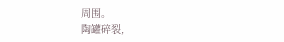周围。
陶罐碎裂,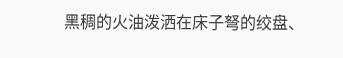黑稠的火油泼洒在床子弩的绞盘、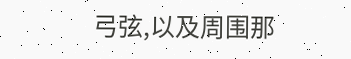弓弦,以及周围那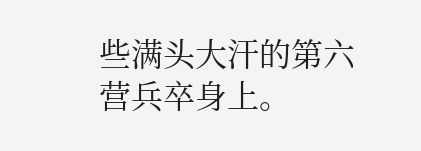些满头大汗的第六营兵卒身上。